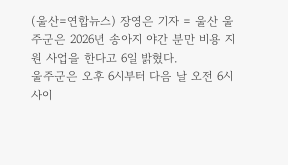(울산=연합뉴스) 장영은 기자 = 울산 울주군은 2026년 송아지 야간 분만 비용 지원 사업을 한다고 6일 밝혔다.
울주군은 오후 6시부터 다음 날 오전 6시 사이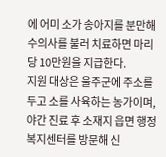에 어미 소가 송아지를 분만해 수의사를 불러 치료하면 마리당 10만원을 지급한다.
지원 대상은 울주군에 주소를 두고 소를 사육하는 농가이며, 야간 진료 후 소재지 읍면 행정복지센터를 방문해 신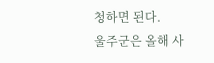청하면 된다.
울주군은 올해 사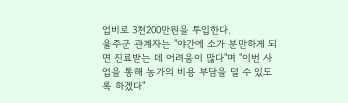업비로 3천200만원을 투입한다.
울주군 관계자는 "야간에 소가 분만하게 되면 진료받는 데 어려움이 많다"며 "이번 사업을 통해 농가의 비용 부담을 덜 수 있도록 하겠다"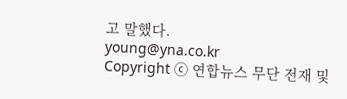고 말했다.
young@yna.co.kr
Copyright ⓒ 연합뉴스 무단 전재 및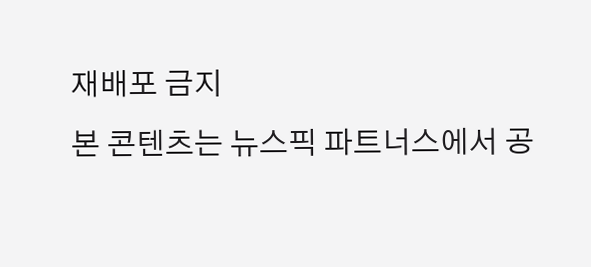재배포 금지
본 콘텐츠는 뉴스픽 파트너스에서 공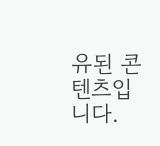유된 콘텐츠입니다.